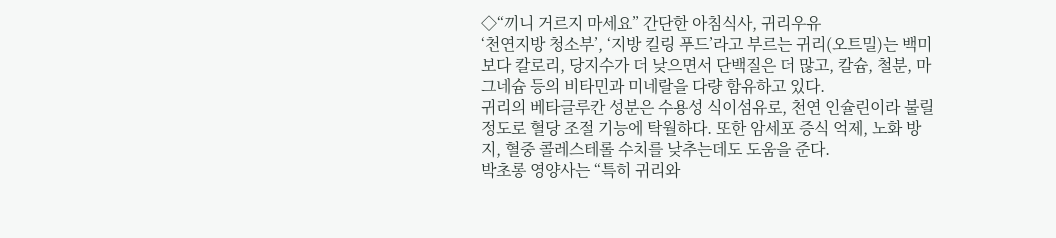◇“끼니 거르지 마세요” 간단한 아침식사, 귀리우유
‘천연지방 청소부’, ‘지방 킬링 푸드’라고 부르는 귀리(오트밀)는 백미보다 칼로리, 당지수가 더 낮으면서 단백질은 더 많고, 칼슘, 철분, 마그네슘 등의 비타민과 미네랄을 다량 함유하고 있다.
귀리의 베타글루칸 성분은 수용성 식이섬유로, 천연 인슐린이라 불릴 정도로 혈당 조절 기능에 탁월하다. 또한 암세포 증식 억제, 노화 방지, 혈중 콜레스테롤 수치를 낮추는데도 도움을 준다.
박초롱 영양사는 “특히 귀리와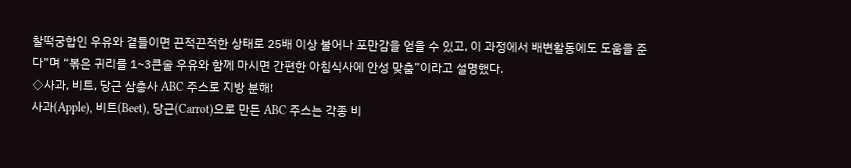찰떡궁합인 우유와 곁들이면 끈적끈적한 상태로 25배 이상 불어나 포만감을 얻을 수 있고, 이 과정에서 배변활동에도 도움을 준다”며 “볶은 귀리를 1~3큰술 우유와 함께 마시면 간편한 아침식사에 안성 맞춤”이라고 설명했다.
◇사과, 비트, 당근 삼총사 ABC 주스로 지방 분해!
사과(Apple), 비트(Beet), 당근(Carrot)으로 만든 ABC 주스는 각종 비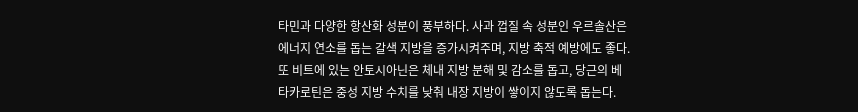타민과 다양한 항산화 성분이 풍부하다. 사과 껍질 속 성분인 우르솔산은 에너지 연소를 돕는 갈색 지방을 증가시켜주며, 지방 축적 예방에도 좋다. 또 비트에 있는 안토시아닌은 체내 지방 분해 및 감소를 돕고, 당근의 베타카로틴은 중성 지방 수치를 낮춰 내장 지방이 쌓이지 않도록 돕는다.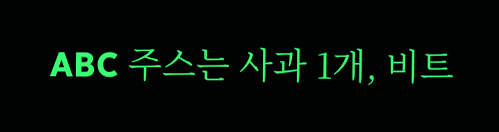ABC 주스는 사과 1개, 비트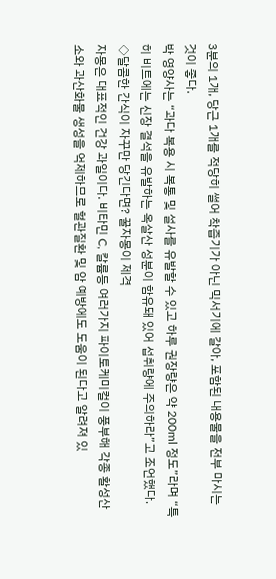3분의 1개, 당근 1개를 적당히 썰어 착즙기가 아닌 믹서기에 갈아, 포함된 내용물을 전부 마시는 것이 좋다.
박 영양사는 “과다 복용 시 복통 및 설사를 유발할 수 있고 하루 권장량은 약 200ml 정도”라며 “특히 비트에는 신장 결석을 유발하는 옥살산 성분이 함유돼 있어 섭취량에 주의하라”고 조언했다.
◇달콤한 간식이 자꾸만 당긴다면? 꿀자몽이 제격
자몽은 대표적인 건강 과일이다. 비타민 C, 칼륨등 여러가지 파이토케미컬이 풍부해 각종 활성산소와 과산화물 생성을 억제하므로 혈관질환 및 암 예방에도 도움이 된다고 알려져 있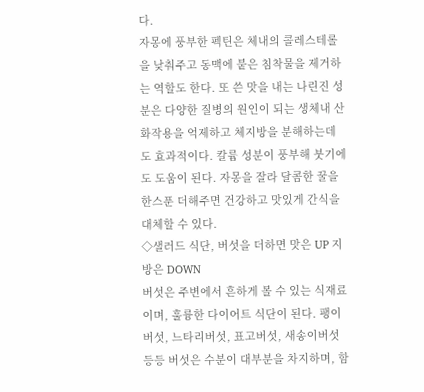다.
자몽에 풍부한 펙틴은 체내의 콜레스테롤을 낮춰주고 동맥에 붙은 침착물을 제거하는 역할도 한다. 또 쓴 맛을 내는 나린진 성분은 다양한 질병의 원인이 되는 생체내 산화작용을 억제하고 체지방을 분해하는데도 효과적이다. 칼륨 성분이 풍부해 붓기에도 도움이 된다. 자몽을 잘라 달콤한 꿀을 한스푼 더해주면 건강하고 맛있게 간식을 대체할 수 있다.
◇샐러드 식단, 버섯을 더하면 맛은 UP 지방은 DOWN
버섯은 주변에서 흔하게 볼 수 있는 식재료이며, 훌륭한 다이어트 식단이 된다. 팽이버섯, 느타리버섯, 표고버섯, 새송이버섯 등등 버섯은 수분이 대부분을 차지하며, 함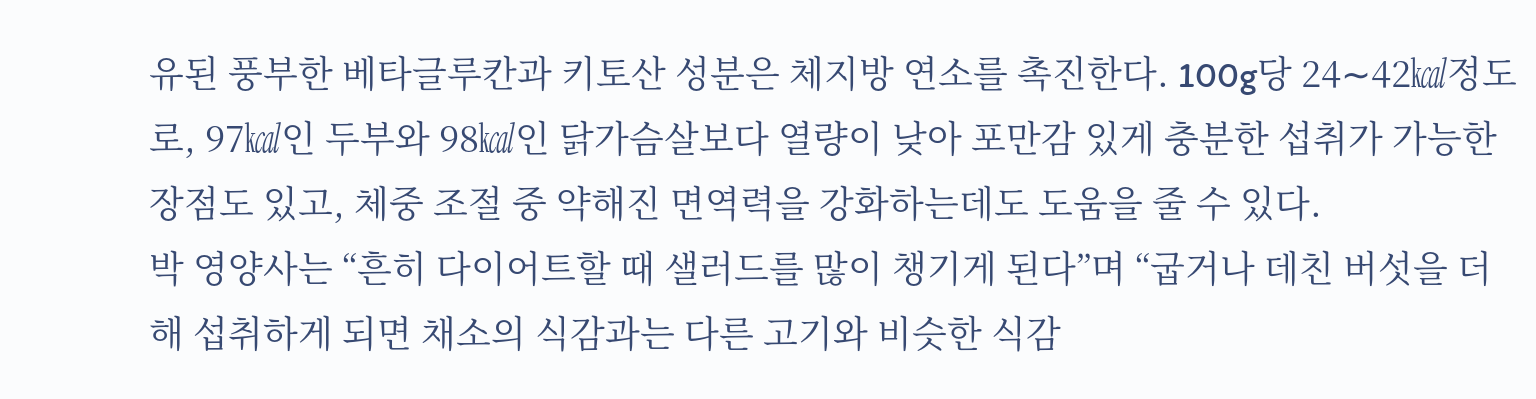유된 풍부한 베타글루칸과 키토산 성분은 체지방 연소를 촉진한다. 100g당 24∼42㎉정도로, 97㎉인 두부와 98㎉인 닭가슴살보다 열량이 낮아 포만감 있게 충분한 섭취가 가능한 장점도 있고, 체중 조절 중 약해진 면역력을 강화하는데도 도움을 줄 수 있다.
박 영양사는 “흔히 다이어트할 때 샐러드를 많이 챙기게 된다”며 “굽거나 데친 버섯을 더해 섭취하게 되면 채소의 식감과는 다른 고기와 비슷한 식감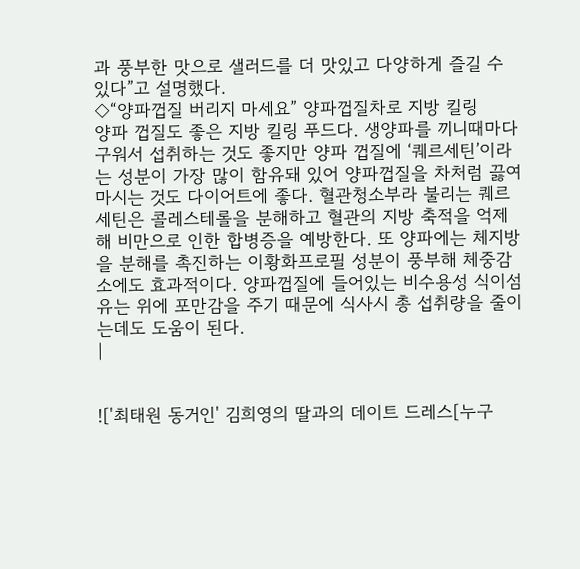과 풍부한 맛으로 샐러드를 더 맛있고 다양하게 즐길 수 있다”고 설명했다.
◇“양파껍질 버리지 마세요” 양파껍질차로 지방 킬링
양파 껍질도 좋은 지방 킬링 푸드다. 생양파를 끼니때마다 구워서 섭취하는 것도 좋지만 양파 껍질에 ‘퀘르세틴’이라는 성분이 가장 많이 함유돼 있어 양파껍질을 차처럼 끓여 마시는 것도 다이어트에 좋다. 혈관청소부라 불리는 퀘르세틴은 콜레스테롤을 분해하고 혈관의 지방 축적을 억제해 비만으로 인한 합병증을 예방한다. 또 양파에는 체지방을 분해를 촉진하는 이황화프로필 성분이 풍부해 체중감소에도 효과적이다. 양파껍질에 들어있는 비수용성 식이섬유는 위에 포만감을 주기 때문에 식사시 총 섭취량을 줄이는데도 도움이 된다.
|


!['최태원 동거인' 김희영의 딸과의 데이트 드레스[누구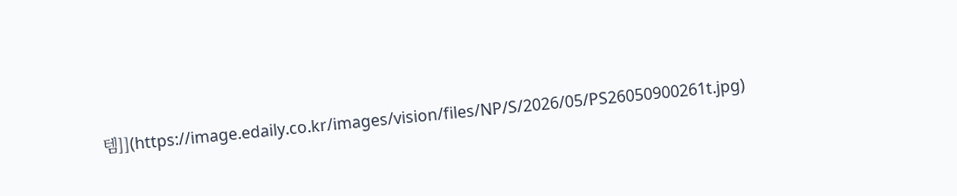템]](https://image.edaily.co.kr/images/vision/files/NP/S/2026/05/PS26050900261t.jpg)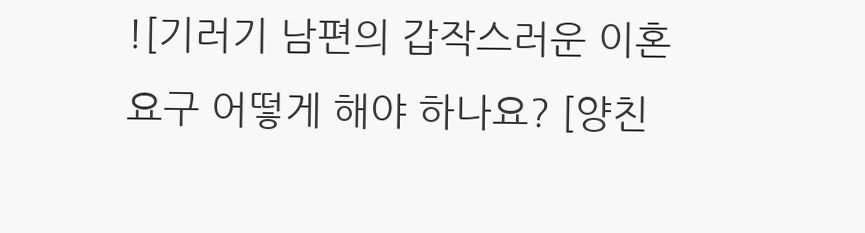![기러기 남편의 갑작스러운 이혼 요구 어떻게 해야 하나요? [양친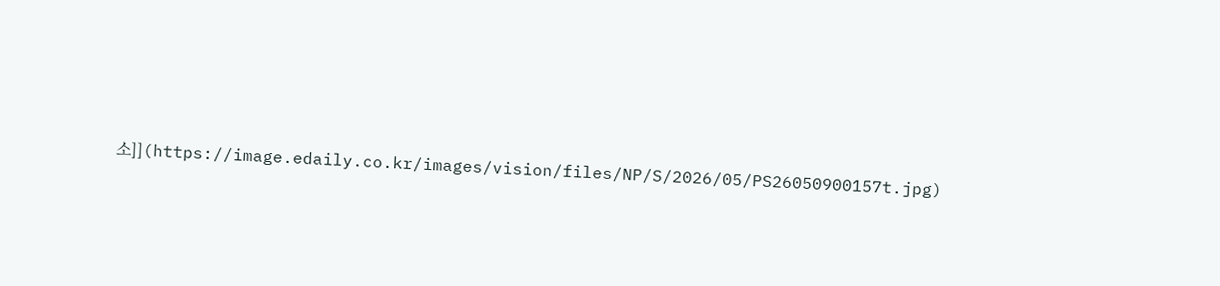소]](https://image.edaily.co.kr/images/vision/files/NP/S/2026/05/PS26050900157t.jpg)